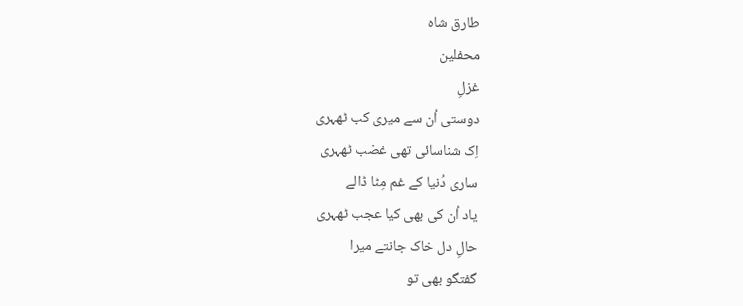طارق شاہ
محفلین
غزلِ
دوستی اُن سے میری کب ٹھہری
اِک شناسائی تھی غضب ٹھہری
ساری دُنیا کے غم مِٹا ڈالے
یاد اُن کی بھی کیا عجب ٹھہری
حالِ دل خاک جانتے میرا
گفتگو بھی تو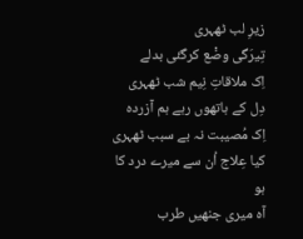زیرِ لب ٹھہری
تِیرَگی وضْع کرگئی بدلے
اِک ملاقاتِ نِیم شب ٹھہری
دِل کے ہاتھوں رہے ہم آزردہ
اِک مُصیبت نہ بے سبب ٹھہری
کیا عِلاج اُن سے میرے درد کا ہو
آہ میری جنھیں طرب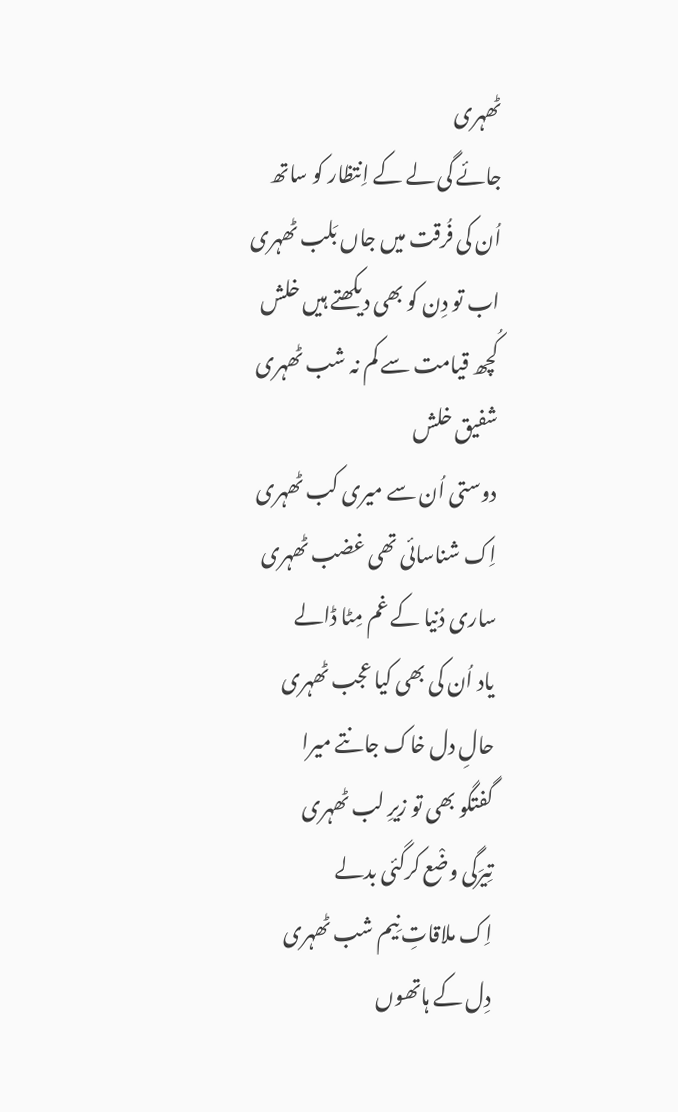ٹھہری
جائے گی لے کے اِنتظار کو ساتھ
اُن کی فُرقت میں جاں بَلب ٹھہری
اب تو دِن کو بھی دیکھتے ہیں خلش
کُچھ قیامت سے کم نہ شب ٹھہری
شفیق خلش
دوستی اُن سے میری کب ٹھہری
اِک شناسائی تھی غضب ٹھہری
ساری دُنیا کے غم مِٹا ڈالے
یاد اُن کی بھی کیا عجب ٹھہری
حالِ دل خاک جانتے میرا
گفتگو بھی تو زیرِ لب ٹھہری
تِیرَگی وضْع کرگئی بدلے
اِک ملاقاتِ نِیم شب ٹھہری
دِل کے ہاتھوں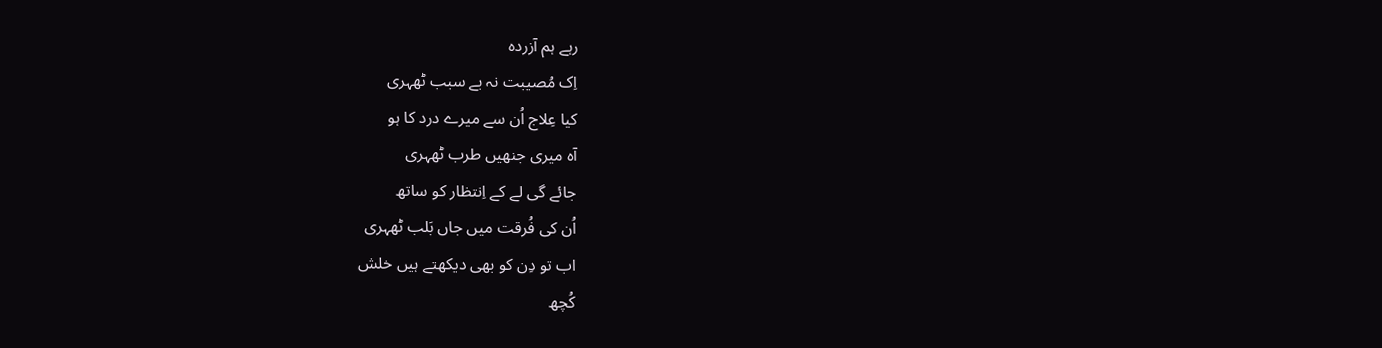رہے ہم آزردہ
اِک مُصیبت نہ بے سبب ٹھہری
کیا عِلاج اُن سے میرے درد کا ہو
آہ میری جنھیں طرب ٹھہری
جائے گی لے کے اِنتظار کو ساتھ
اُن کی فُرقت میں جاں بَلب ٹھہری
اب تو دِن کو بھی دیکھتے ہیں خلش
کُچھ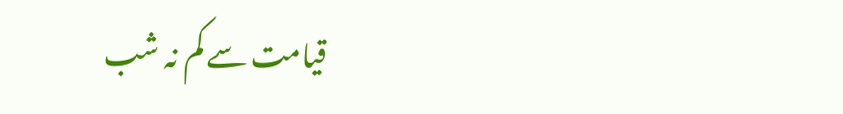قیامت سے کم نہ شب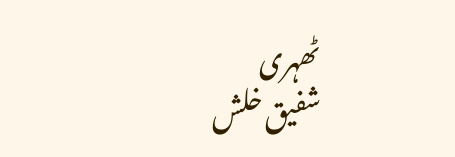ٹھہری
شفیق خلش